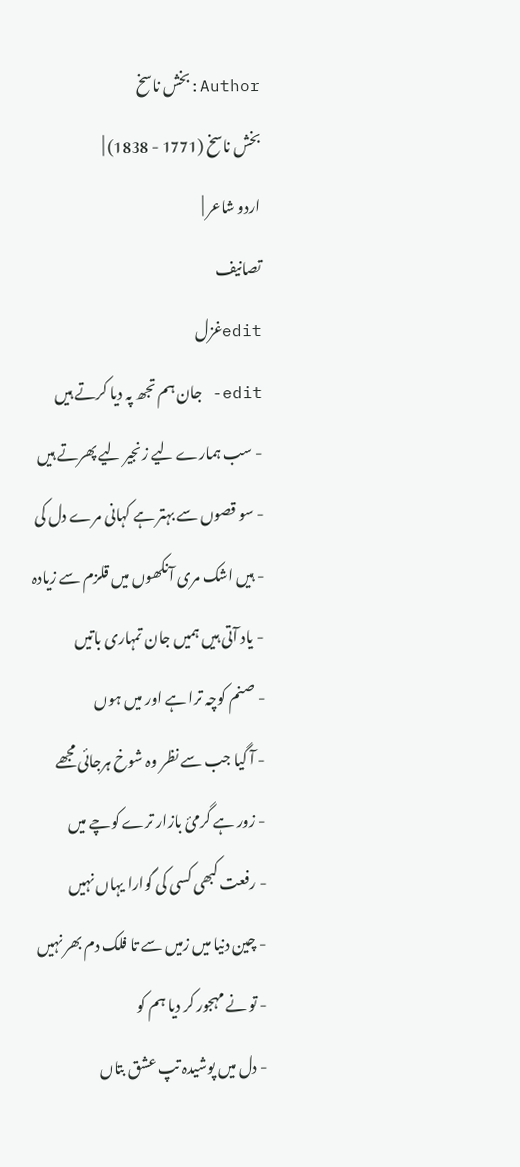Author:بخش ناسخ
بخش ناسخ (1771 - 1838) |
اردو شاعر |
تصانیف
editغزل
edit- جان ہم تجھ پہ دیا کرتے ہیں
- سب ہمارے لیے زنجیر لیے پھرتے ہیں
- سو قصوں سے بہتر ہے کہانی مرے دل کی
- ہیں اشک مری آنکھوں میں قلزم سے زیادہ
- یاد آتی ہیں ہمیں جان تمہاری باتیں
- صنم کوچہ ترا ہے اور میں ہوں
- آ گیا جب سے نظر وہ شوخ ہرجائی مجھے
- زور ہے گرمئ بازار ترے کوچے میں
- رفعت کبھی کسی کی گوارا یہاں نہیں
- چین دنیا میں زمیں سے تا فلک دم بھر نہیں
- تو نے مہجور کر دیا ہم کو
- دل میں پوشیدہ تپ عشق بتاں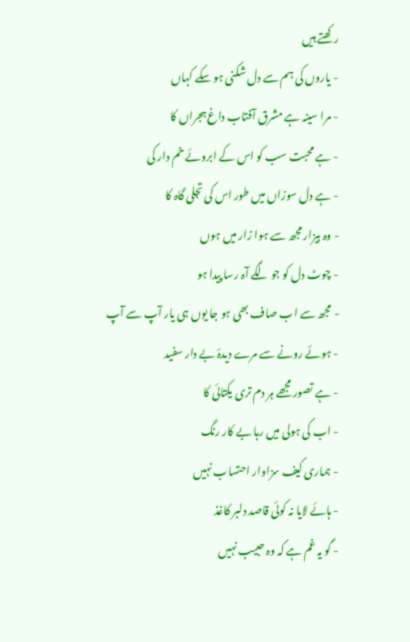رکھتے ہیں
- یاروں کی ہم سے دل شکنی ہو سکے کہاں
- مرا سینہ ہے مشرق آفتاب داغ ہجراں کا
- ہے محبت سب کو اس کے ابروئے خم دار کی
- ہے دل سوزاں میں طور اس کی تجلی گاہ کا
- وہ بیزار مجھ سے ہوا زار میں ہوں
- چوٹ دل کو جو لگے آہ رسا پیدا ہو
- مجھ سے اب صاف بھی ہو جا یوں ہی یار آپ سے آپ
- ہوئے رونے سے مرے دیدۂ بے دار سفید
- ہے تصور مجھے ہر دم تری یکتائی کا
- اب کی ہولی میں رہا بے کار رنگ
- ہماری کیف سزاوار احتساب نہیں
- ہائے لایا نہ کوئی قاصد دلبر کاغذ
- گو یہ غم ہے کہ وہ حبیب نہیں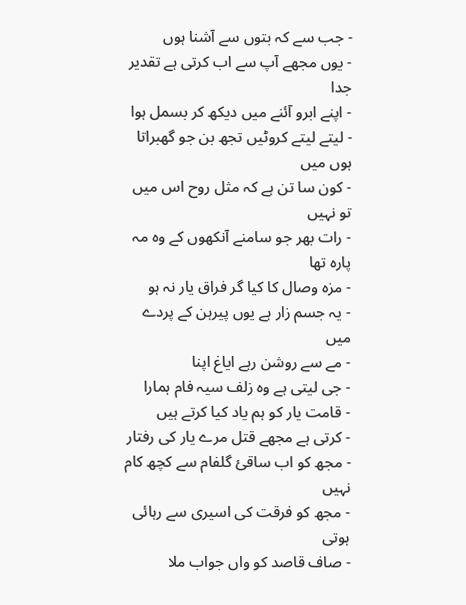- جب سے کہ بتوں سے آشنا ہوں
- یوں مجھے آپ سے اب کرتی ہے تقدیر جدا
- اپنے ابرو آئنے میں دیکھ کر بسمل ہوا
- لیتے لیتے کروٹیں تجھ بن جو گھبراتا ہوں میں
- کون سا تن ہے کہ مثل روح اس میں تو نہیں
- رات بھر جو سامنے آنکھوں کے وہ مہ پارہ تھا
- مزہ وصال کا کیا گر فراق یار نہ ہو
- یہ جسم زار ہے یوں پیرہن کے پردے میں
- مے سے روشن رہے ایاغ اپنا
- جی لیتی ہے وہ زلف سیہ فام ہمارا
- قامت یار کو ہم یاد کیا کرتے ہیں
- کرتی ہے مجھے قتل مرے یار کی رفتار
- مجھ کو اب ساقیٔ گلفام سے کچھ کام نہیں
- مجھ کو فرقت کی اسیری سے رہائی ہوتی
- صاف قاصد کو واں جواب ملا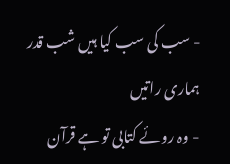- سب کی سب کیا ہیں شب قدر ہماری راتیں
- وہ روئے کتابی تو ہے قرآن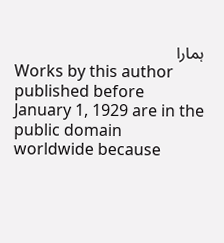ہمارا
Works by this author published before January 1, 1929 are in the public domain worldwide because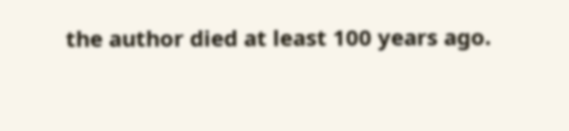the author died at least 100 years ago.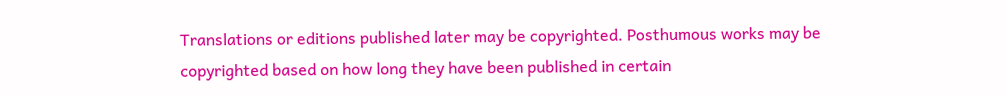Translations or editions published later may be copyrighted. Posthumous works may be copyrighted based on how long they have been published in certain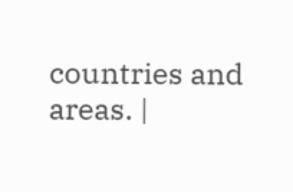countries and areas. |